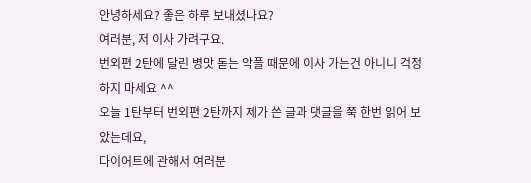안녕하세요? 좋은 하루 보내셨나요?
여러분, 저 이사 가려구요.
번외편 2탄에 달린 병맛 돋는 악플 때문에 이사 가는건 아니니 걱정하지 마세요 ^^
오늘 1탄부터 번외편 2탄까지 제가 쓴 글과 댓글을 쭉 한번 읽어 보았는데요,
다이어트에 관해서 여러분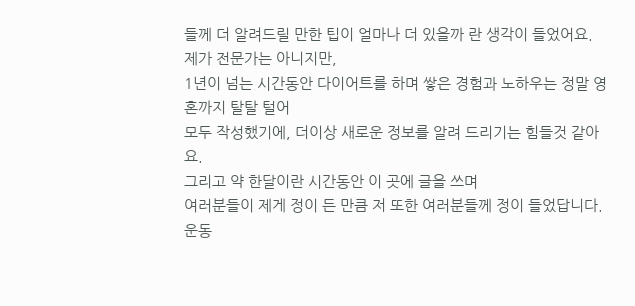들께 더 알려드릴 만한 팁이 얼마나 더 있을까 란 생각이 들었어요.
제가 전문가는 아니지만,
1년이 넘는 시간동안 다이어트를 하며 쌓은 경험과 노하우는 정말 영혼까지 탈탈 털어
모두 작성했기에, 더이상 새로운 정보를 알려 드리기는 힘들것 같아요.
그리고 약 한달이란 시간동안 이 곳에 글을 쓰며
여러분들이 제게 정이 든 만큼 저 또한 여러분들께 정이 들었답니다.
운동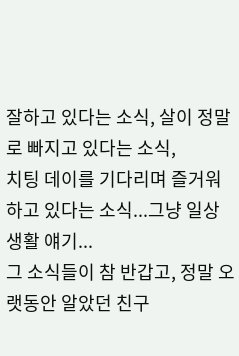잘하고 있다는 소식, 살이 정말로 빠지고 있다는 소식,
치팅 데이를 기다리며 즐거워 하고 있다는 소식...그냥 일상 생활 얘기...
그 소식들이 참 반갑고, 정말 오랫동안 알았던 친구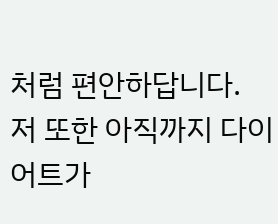처럼 편안하답니다.
저 또한 아직까지 다이어트가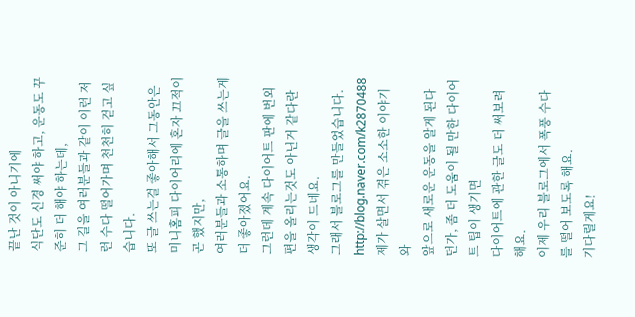끝난 것이 아니기에
식단도 신경 써야 하고, 운동도 꾸준히 더 해야 하는데,
그 길을 여러분들과 같이 이런 저런 수다 떨어가며 천천히 걷고 싶습니다.
또 글 쓰는걸 좋아해서 그동안은 미니홈피 다이어리에 혼자 끄적이곤 했지만,
여러분들과 소통하며 글을 쓰는게 더 좋아졌어요.
그런데 계속 다이어트 판에 번외편을 올리는것도 아닌거 같다란 생각이 드네요.
그래서 블로그를 만들었습니다. http://blog.naver.com/k2870488
제가 살면서 겪은 소소한 이야기와
앞으로 새로운 운동을 알게 된다던가, 좀 더 도움이 될 만한 다이어트 팁이 생기면
다이어트에 관한 글도 더 써보려 해요.
이제 우리 블로그에서 폭풍 수다를 떨어 보도록 해요.
기다릴게요!